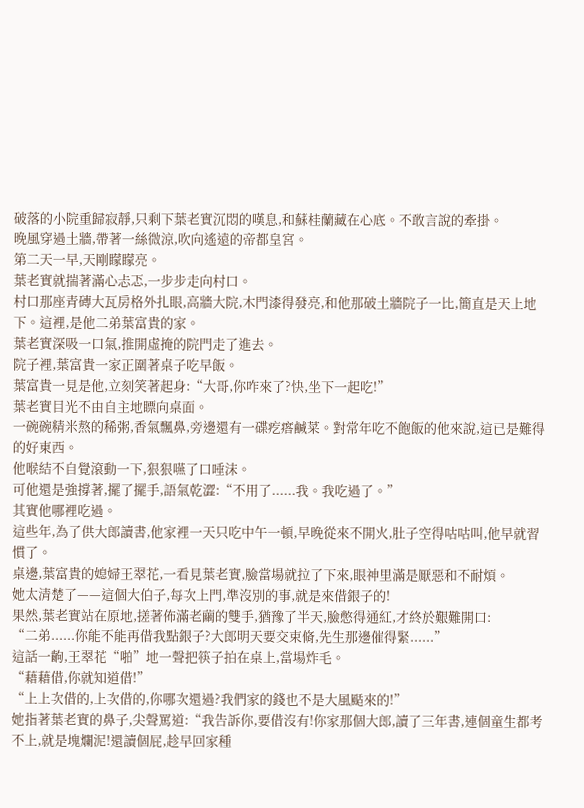破落的小院重歸寂靜,只剩下葉老實沉悶的嘆息,和蘇桂蘭藏在心底。不敢言說的牽掛。
晚風穿過土牆,帶著一絲微涼,吹向遙遠的帝都皇宮。
第二天一早,天剛矇矇亮。
葉老實就揣著滿心忐忑,一步步走向村口。
村口那座青磚大瓦房格外扎眼,高牆大院,木門漆得發亮,和他那破土牆院子一比,簡直是天上地下。這裡,是他二弟葉富貴的家。
葉老實深吸一口氣,推開虛掩的院門走了進去。
院子裡,葉富貴一家正圍著桌子吃早飯。
葉富貴一見是他,立刻笑著起身:“大哥,你咋來了?快,坐下一起吃!”
葉老實目光不由自主地瞟向桌面。
一碗碗精米熬的稀粥,香氣飄鼻,旁邊還有一碟疙瘩鹹菜。對常年吃不飽飯的他來說,這已是難得的好東西。
他喉結不自覺滾動一下,狠狠嚥了口唾沫。
可他還是強撐著,擺了擺手,語氣乾澀:“不用了......我。我吃過了。”
其實他哪裡吃過。
這些年,為了供大郎讀書,他家裡一天只吃中午一頓,早晚從來不開火,肚子空得咕咕叫,他早就習慣了。
桌邊,葉富貴的媳婦王翠花,一看見葉老實,臉當場就拉了下來,眼神里滿是厭惡和不耐煩。
她太清楚了——這個大伯子,每次上門,準沒別的事,就是來借銀子的!
果然,葉老實站在原地,搓著佈滿老繭的雙手,猶豫了半天,臉憋得通紅,才終於艱難開口:
“二弟......你能不能再借我點銀子?大郎明天要交束脩,先生那邊催得緊......”
這話一齣,王翠花“啪”地一聲把筷子拍在桌上,當場炸毛。
“藉藉借,你就知道借!”
“上上次借的,上次借的,你哪次還過?我們家的錢也不是大風颳來的!”
她指著葉老實的鼻子,尖聲罵道:“我告訴你,要借沒有!你家那個大郎,讀了三年書,連個童生都考不上,就是塊爛泥!還讀個屁,趁早回家種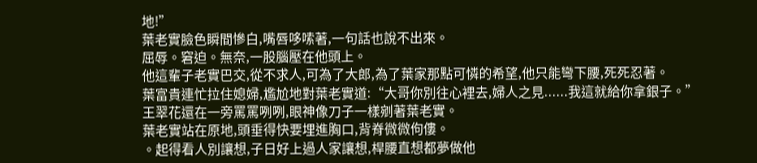地!”
葉老實臉色瞬間慘白,嘴唇哆嗦著,一句話也說不出來。
屈辱。窘迫。無奈,一股腦壓在他頭上。
他這輩子老實巴交,從不求人,可為了大郎,為了葉家那點可憐的希望,他只能彎下腰,死死忍著。
葉富貴連忙拉住媳婦,尷尬地對葉老實道:“大哥你別往心裡去,婦人之見......我這就給你拿銀子。”
王翠花還在一旁罵罵咧咧,眼神像刀子一樣剜著葉老實。
葉老實站在原地,頭垂得快要埋進胸口,背脊微微佝僂。
。起得看人別讓想,子日好上過人家讓想,桿腰直想都夢做他